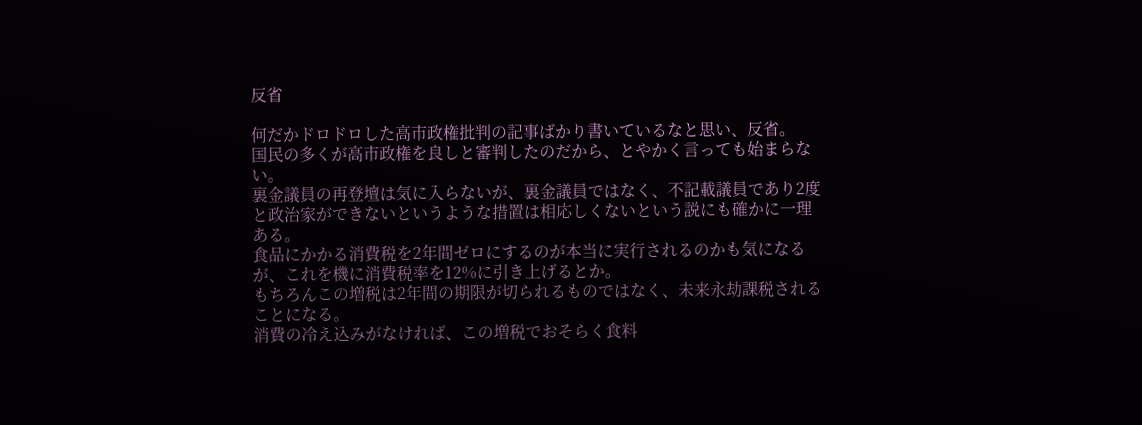反省

何だかドロドロした高市政権批判の記事ばかり書いているなと思い、反省。
国民の多くが高市政権を良しと審判したのだから、とやかく言っても始まらない。
裏金議員の再登壇は気に入らないが、裏金議員ではなく、不記載議員であり2度と政治家ができないというような措置は相応しくないという説にも確かに一理ある。
食品にかかる消費税を2年間ゼロにするのが本当に実行されるのかも気になるが、これを機に消費税率を12%に引き上げるとか。
もちろんこの増税は2年間の期限が切られるものではなく、未来永劫課税されることになる。
消費の冷え込みがなければ、この増税でおそらく食料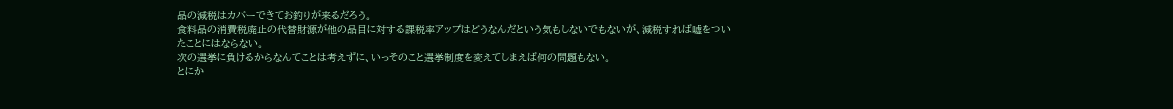品の減税はカバーできてお釣りが来るだろう。
食料品の消費税廃止の代替財源が他の品目に対する課税率アップはどうなんだという気もしないでもないが、減税すれば嘘をついたことにはならない。
次の選挙に負けるからなんてことは考えずに、いっそのこと選挙制度を変えてしまえば何の問題もない。
とにか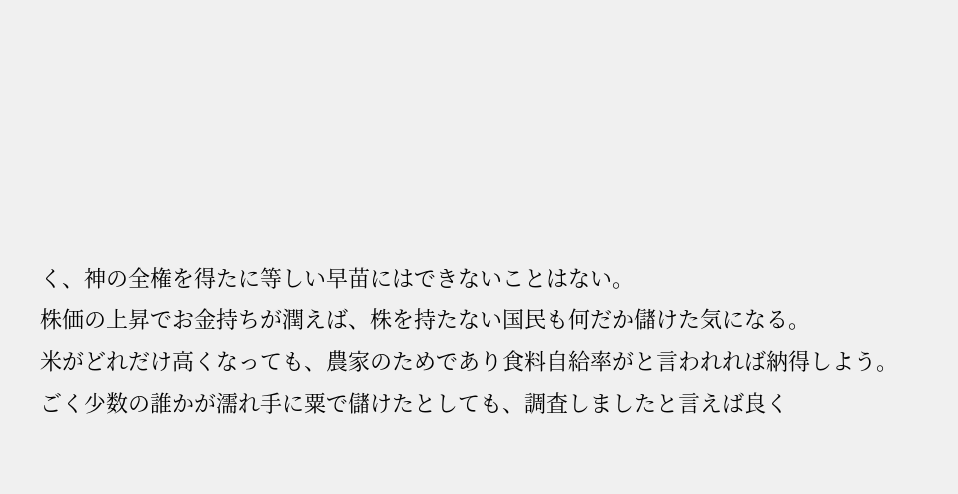く、神の全権を得たに等しい早苗にはできないことはない。
株価の上昇でお金持ちが潤えば、株を持たない国民も何だか儲けた気になる。
米がどれだけ高くなっても、農家のためであり食料自給率がと言われれば納得しよう。
ごく少数の誰かが濡れ手に粟で儲けたとしても、調査しましたと言えば良く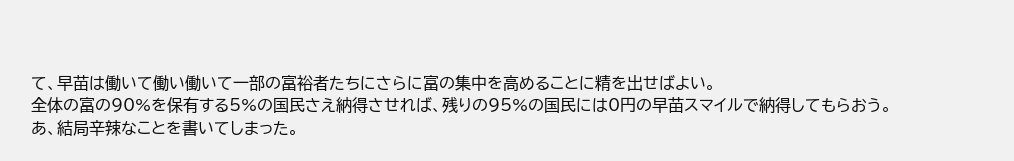て、早苗は働いて働い働いて一部の富裕者たちにさらに富の集中を高めることに精を出せばよい。
全体の富の90%を保有する5%の国民さえ納得させれば、残りの95%の国民には0円の早苗スマイルで納得してもらおう。
あ、結局辛辣なことを書いてしまった。